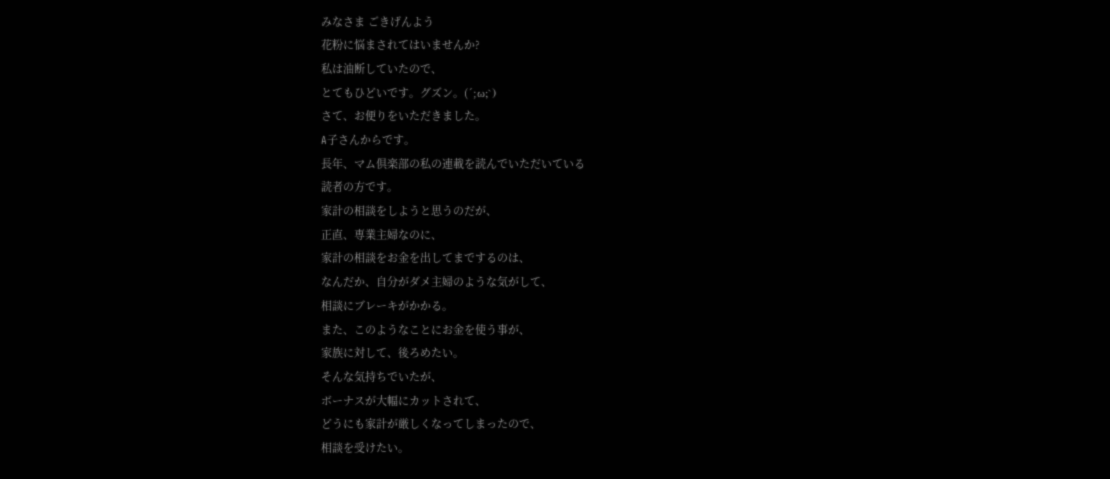みなさま ごきげんよう
花粉に悩まされてはいませんか?
私は油断していたので、
とてもひどいです。グズン。(´;ω;`)
さて、お便りをいただきました。
A子さんからです。
長年、マム倶楽部の私の連載を読んでいただいている
読者の方です。
家計の相談をしようと思うのだが、
正直、専業主婦なのに、
家計の相談をお金を出してまでするのは、
なんだか、自分がダメ主婦のような気がして、
相談にブレーキがかかる。
また、このようなことにお金を使う事が、
家族に対して、後ろめたい。
そんな気持ちでいたが、
ボーナスが大幅にカットされて、
どうにも家計が厳しくなってしまったので、
相談を受けたい。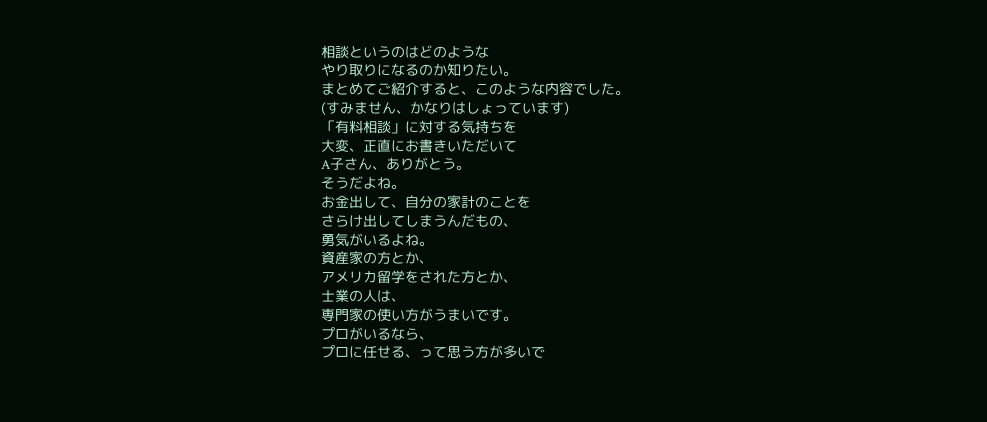相談というのはどのような
やり取りになるのか知りたい。
まとめてご紹介すると、このような内容でした。
(すみません、かなりはしょっています)
「有料相談」に対する気持ちを
大変、正直にお書きいただいて
A子さん、ありがとう。
そうだよね。
お金出して、自分の家計のことを
さらけ出してしまうんだもの、
勇気がいるよね。
資産家の方とか、
アメリカ留学をされた方とか、
士業の人は、
専門家の使い方がうまいです。
プロがいるなら、
プロに任せる、って思う方が多いで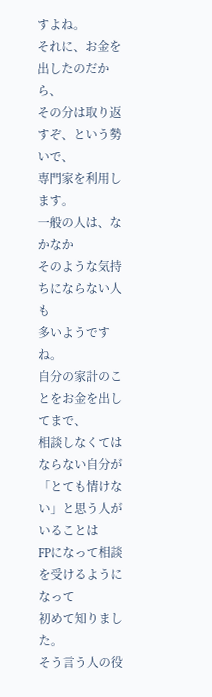すよね。
それに、お金を出したのだから、
その分は取り返すぞ、という勢いで、
専門家を利用します。
一般の人は、なかなか
そのような気持ちにならない人も
多いようですね。
自分の家計のことをお金を出してまで、
相談しなくてはならない自分が
「とても情けない」と思う人がいることは
FPになって相談を受けるようになって
初めて知りました。
そう言う人の役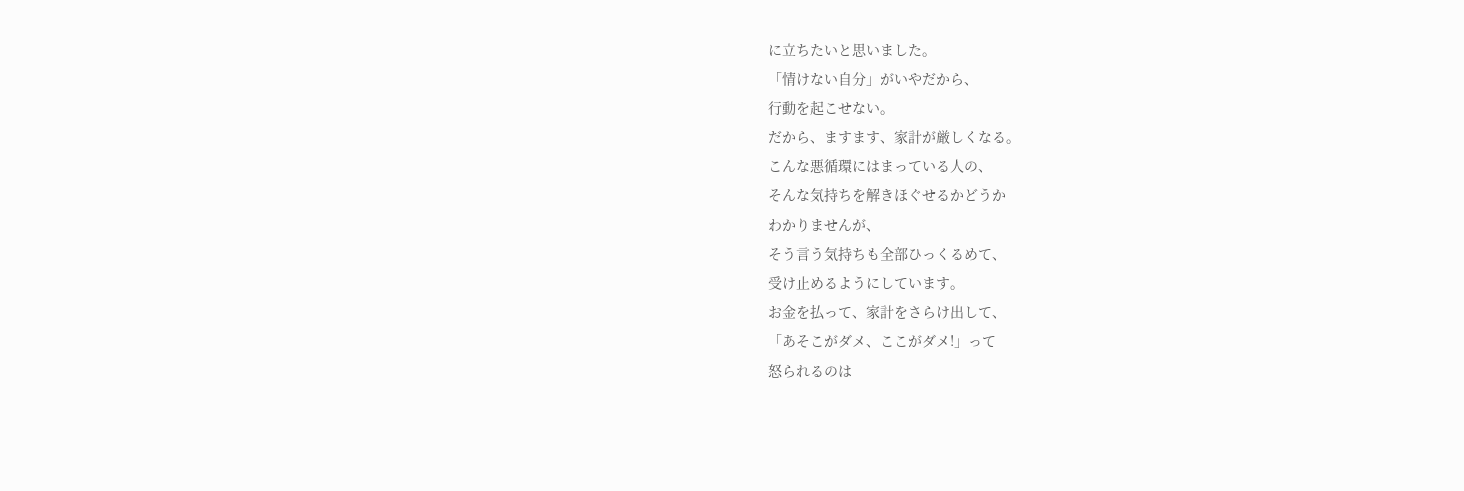に立ちたいと思いました。
「情けない自分」がいやだから、
行動を起こせない。
だから、ますます、家計が厳しくなる。
こんな悪循環にはまっている人の、
そんな気持ちを解きほぐせるかどうか
わかりませんが、
そう言う気持ちも全部ひっくるめて、
受け止めるようにしています。
お金を払って、家計をさらけ出して、
「あそこがダメ、ここがダメ!」って
怒られるのは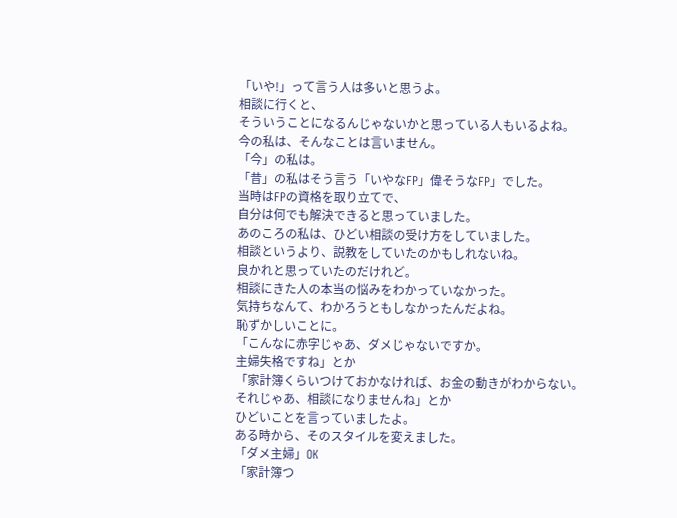「いや!」って言う人は多いと思うよ。
相談に行くと、
そういうことになるんじゃないかと思っている人もいるよね。
今の私は、そんなことは言いません。
「今」の私は。
「昔」の私はそう言う「いやなFP」偉そうなFP」でした。
当時はFPの資格を取り立てで、
自分は何でも解決できると思っていました。
あのころの私は、ひどい相談の受け方をしていました。
相談というより、説教をしていたのかもしれないね。
良かれと思っていたのだけれど。
相談にきた人の本当の悩みをわかっていなかった。
気持ちなんて、わかろうともしなかったんだよね。
恥ずかしいことに。
「こんなに赤字じゃあ、ダメじゃないですか。
主婦失格ですね」とか
「家計簿くらいつけておかなければ、お金の動きがわからない。
それじゃあ、相談になりませんね」とか
ひどいことを言っていましたよ。
ある時から、そのスタイルを変えました。
「ダメ主婦」OK
「家計簿つ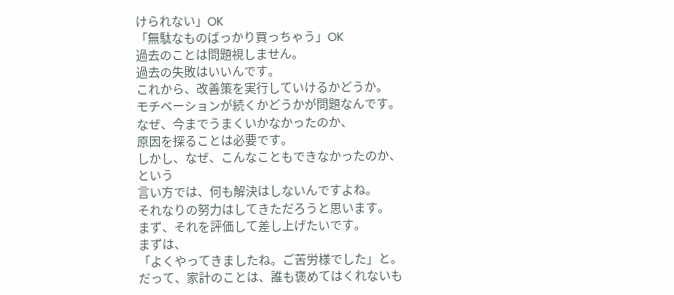けられない」OK
「無駄なものばっかり買っちゃう」OK
過去のことは問題視しません。
過去の失敗はいいんです。
これから、改善策を実行していけるかどうか。
モチベーションが続くかどうかが問題なんです。
なぜ、今までうまくいかなかったのか、
原因を探ることは必要です。
しかし、なぜ、こんなこともできなかったのか、という
言い方では、何も解決はしないんですよね。
それなりの努力はしてきただろうと思います。
まず、それを評価して差し上げたいです。
まずは、
「よくやってきましたね。ご苦労様でした」と。
だって、家計のことは、誰も褒めてはくれないも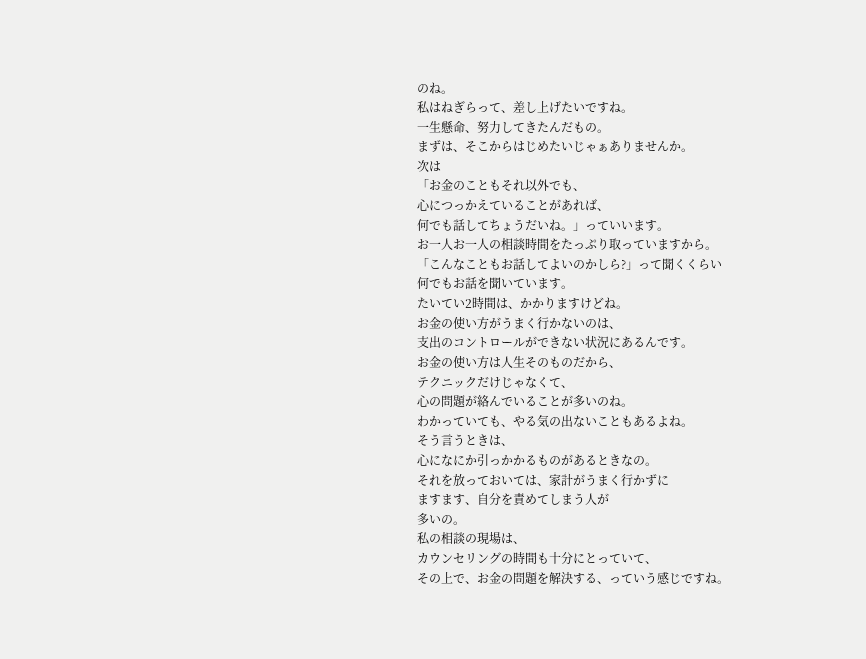のね。
私はねぎらって、差し上げたいですね。
一生懸命、努力してきたんだもの。
まずは、そこからはじめたいじゃぁありませんか。
次は
「お金のこともそれ以外でも、
心につっかえていることがあれば、
何でも話してちょうだいね。」っていいます。
お一人お一人の相談時間をたっぷり取っていますから。
「こんなこともお話してよいのかしら?」って聞くくらい
何でもお話を聞いています。
たいてい2時間は、かかりますけどね。
お金の使い方がうまく行かないのは、
支出のコントロールができない状況にあるんです。
お金の使い方は人生そのものだから、
テクニックだけじゃなくて、
心の問題が絡んでいることが多いのね。
わかっていても、やる気の出ないこともあるよね。
そう言うときは、
心になにか引っかかるものがあるときなの。
それを放っておいては、家計がうまく行かずに
ますます、自分を責めてしまう人が
多いの。
私の相談の現場は、
カウンセリングの時間も十分にとっていて、
その上で、お金の問題を解決する、っていう感じですね。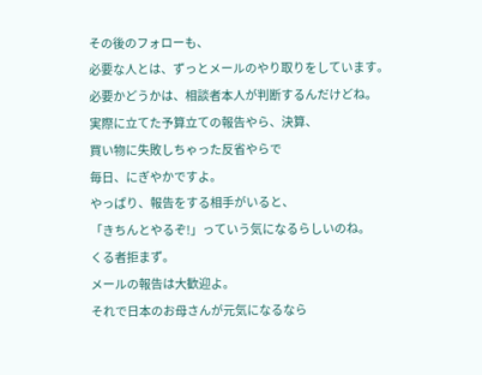その後のフォローも、
必要な人とは、ずっとメールのやり取りをしています。
必要かどうかは、相談者本人が判断するんだけどね。
実際に立てた予算立ての報告やら、決算、
買い物に失敗しちゃった反省やらで
毎日、にぎやかですよ。
やっぱり、報告をする相手がいると、
「きちんとやるぞ!」っていう気になるらしいのね。
くる者拒まず。
メールの報告は大歓迎よ。
それで日本のお母さんが元気になるなら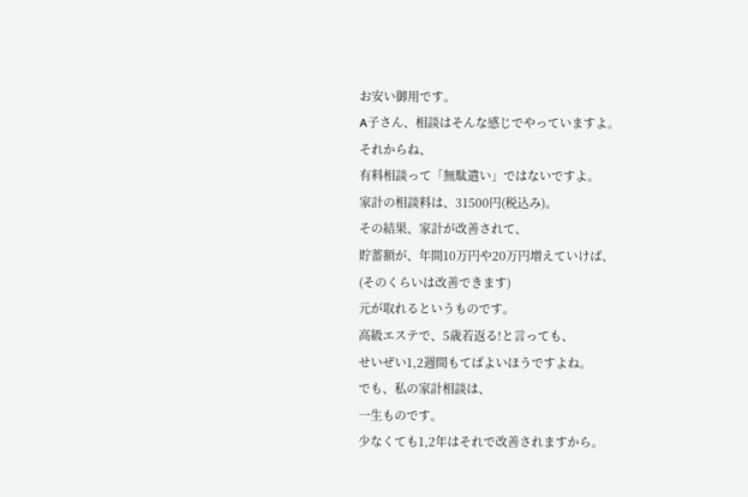お安い御用です。
A子さん、相談はそんな感じでやっていますよ。
それからね、
有料相談って「無駄遣い」ではないですよ。
家計の相談料は、31500円(税込み)。
その結果、家計が改善されて、
貯蓄額が、年間10万円や20万円増えていけば、
(そのくらいは改善できます)
元が取れるというものです。
高級エステで、5歳若返る!と言っても、
せいぜい1,2週間もてばよいほうですよね。
でも、私の家計相談は、
一生ものです。
少なくても1,2年はそれで改善されますから。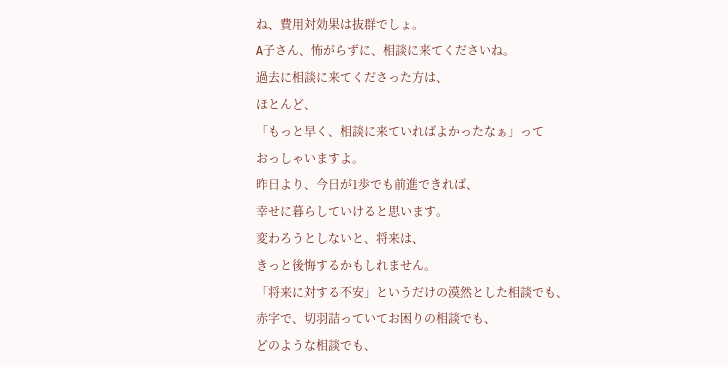ね、費用対効果は抜群でしょ。
A子さん、怖がらずに、相談に来てくださいね。
過去に相談に来てくださった方は、
ほとんど、
「もっと早く、相談に来ていればよかったなぁ」って
おっしゃいますよ。
昨日より、今日が1歩でも前進できれば、
幸せに暮らしていけると思います。
変わろうとしないと、将来は、
きっと後悔するかもしれません。
「将来に対する不安」というだけの漠然とした相談でも、
赤字で、切羽詰っていてお困りの相談でも、
どのような相談でも、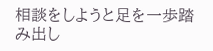相談をしようと足を一歩踏み出し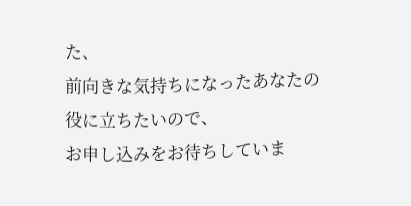た、
前向きな気持ちになったあなたの
役に立ちたいので、
お申し込みをお待ちしていま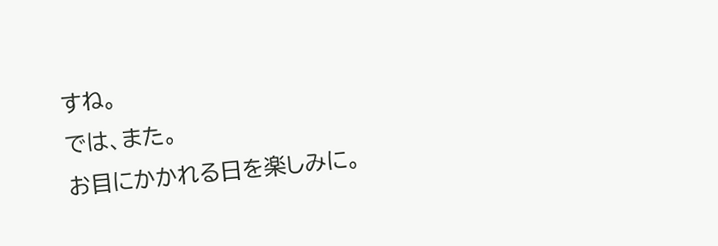すね。
では、また。
お目にかかれる日を楽しみに。